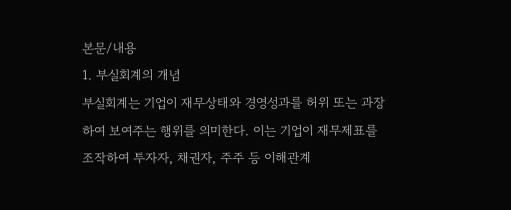본문/내용
1. 부실회계의 개념
부실회계는 기업이 재무상태와 경영성과를 허위 또는 과장하여 보여주는 행위를 의미한다. 이는 기업이 재무제표를 조작하여 투자자, 채권자, 주주 등 이해관계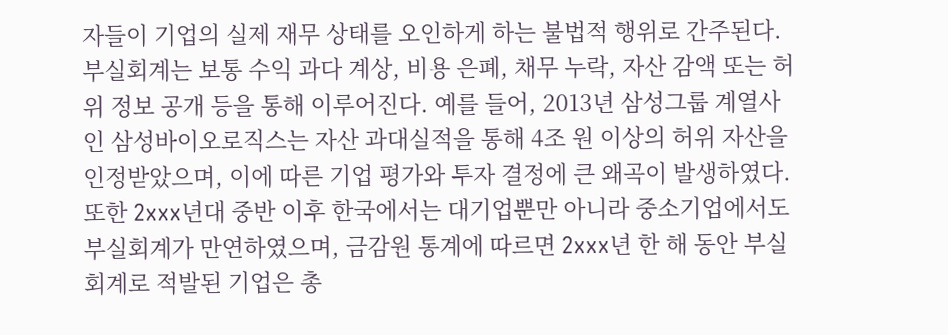자들이 기업의 실제 재무 상태를 오인하게 하는 불법적 행위로 간주된다. 부실회계는 보통 수익 과다 계상, 비용 은폐, 채무 누락, 자산 감액 또는 허위 정보 공개 등을 통해 이루어진다. 예를 들어, 2013년 삼성그룹 계열사인 삼성바이오로직스는 자산 과대실적을 통해 4조 원 이상의 허위 자산을 인정받았으며, 이에 따른 기업 평가와 투자 결정에 큰 왜곡이 발생하였다. 또한 2xxx년대 중반 이후 한국에서는 대기업뿐만 아니라 중소기업에서도 부실회계가 만연하였으며, 금감원 통계에 따르면 2xxx년 한 해 동안 부실회계로 적발된 기업은 총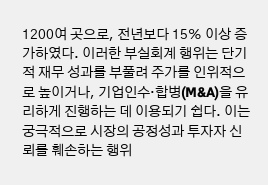1200여 곳으로, 전년보다 15% 이상 증가하였다. 이러한 부실회계 행위는 단기적 재무 성과를 부풀려 주가를 인위적으로 높이거나, 기업인수·합병(M&A)을 유리하게 진행하는 데 이용되기 쉽다. 이는 궁극적으로 시장의 공정성과 투자자 신뢰를 훼손하는 행위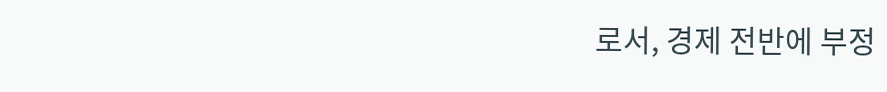로서, 경제 전반에 부정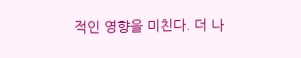적인 영향을 미친다. 더 나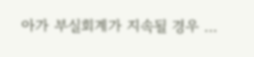아가 부실회계가 지속될 경우 …